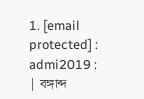1. [email protected] : admi2019 :
| বঙ্গাব্দ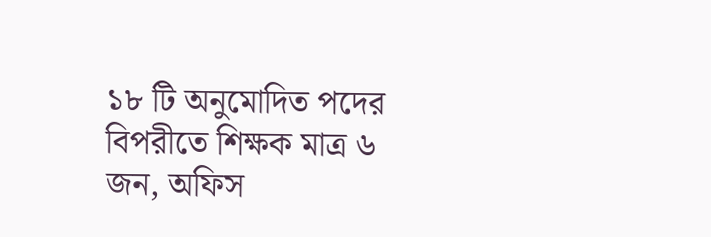১৮ টি অনুমোদিত পদের বিপরীতে শিক্ষক মাত্র ৬ জন, অফিস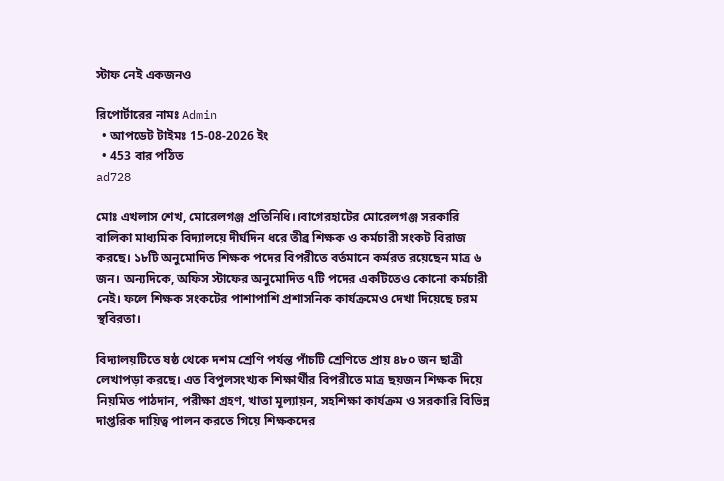স্টাফ নেই একজনও

রিপোর্টারের নামঃ Admin
  • আপডেট টাইমঃ 15-08-2026 ইং
  • 453 বার পঠিত
ad728

মোঃ এখলাস শেখ, মোরেলগঞ্জ প্রতিনিধি।।বাগেরহাটের মোরেলগঞ্জ সরকারি বালিকা মাধ্যমিক বিদ্যালয়ে দীর্ঘদিন ধরে তীব্র শিক্ষক ও কর্মচারী সংকট বিরাজ করছে। ১৮টি অনুমোদিত শিক্ষক পদের বিপরীতে বর্তমানে কর্মরত রয়েছেন মাত্র ৬ জন। অন্যদিকে, অফিস স্টাফের অনুমোদিত ৭টি পদের একটিতেও কোনো কর্মচারী নেই। ফলে শিক্ষক সংকটের পাশাপাশি প্রশাসনিক কার্যক্রমেও দেখা দিয়েছে চরম স্থবিরতা।

বিদ্যালয়টিতে ষষ্ঠ থেকে দশম শ্রেণি পর্যন্ত পাঁচটি শ্রেণিতে প্রায় ৪৮০ জন ছাত্রী লেখাপড়া করছে। এত বিপুলসংখ্যক শিক্ষার্থীর বিপরীতে মাত্র ছয়জন শিক্ষক দিয়ে নিয়মিত পাঠদান, পরীক্ষা গ্রহণ, খাতা মূল্যায়ন, সহশিক্ষা কার্যক্রম ও সরকারি বিভিন্ন দাপ্তরিক দায়িত্ব পালন করতে গিয়ে শিক্ষকদের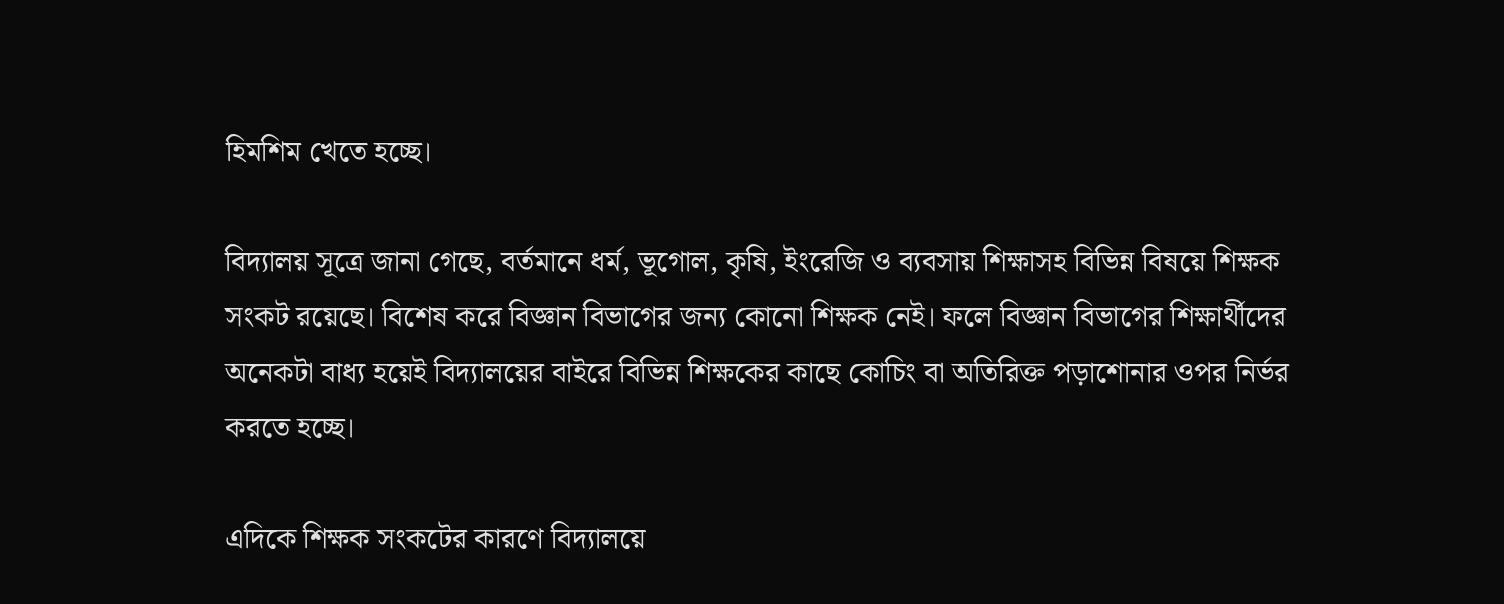হিমশিম খেতে হচ্ছে।

বিদ্যালয় সূত্রে জানা গেছে, বর্তমানে ধর্ম, ভূগোল, কৃষি, ইংরেজি ও ব্যবসায় শিক্ষাসহ বিভিন্ন বিষয়ে শিক্ষক সংকট রয়েছে। বিশেষ করে বিজ্ঞান বিভাগের জন্য কোনো শিক্ষক নেই। ফলে বিজ্ঞান বিভাগের শিক্ষার্থীদের অনেকটা বাধ্য হয়েই বিদ্যালয়ের বাইরে বিভিন্ন শিক্ষকের কাছে কোচিং বা অতিরিক্ত পড়াশোনার ওপর নির্ভর করতে হচ্ছে।

এদিকে শিক্ষক সংকটের কারণে বিদ্যালয়ে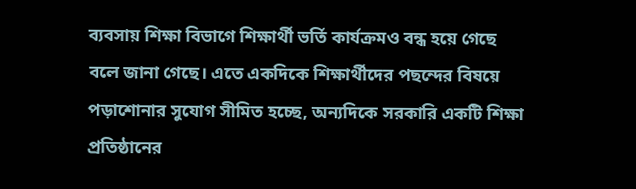ব্যবসায় শিক্ষা বিভাগে শিক্ষার্থী ভর্তি কার্যক্রমও বন্ধ হয়ে গেছে বলে জানা গেছে। এতে একদিকে শিক্ষার্থীদের পছন্দের বিষয়ে পড়াশোনার সুযোগ সীমিত হচ্ছে, অন্যদিকে সরকারি একটি শিক্ষা প্রতিষ্ঠানের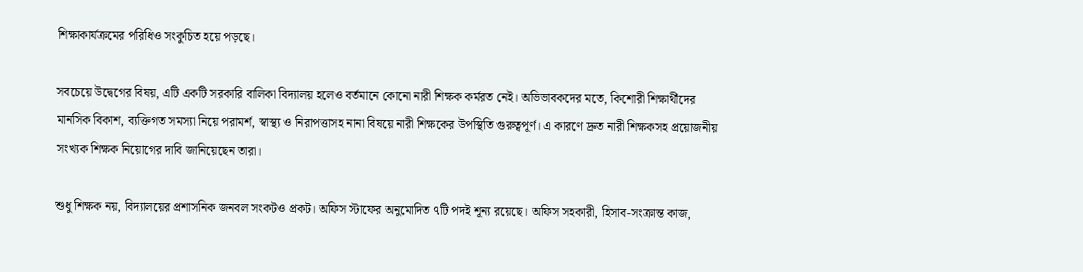শিক্ষাকার্যক্রমের পরিধিও সংকুচিত হয়ে পড়ছে।

সবচেয়ে উদ্বেগের বিষয়, এটি একটি সরকারি বালিকা বিদ্যালয় হলেও বর্তমানে কোনো নারী শিক্ষক কর্মরত নেই। অভিভাবকদের মতে, কিশোরী শিক্ষার্থীদের মানসিক বিকাশ, ব্যক্তিগত সমস্যা নিয়ে পরামর্শ, স্বাস্থ্য ও নিরাপত্তাসহ নানা বিষয়ে নারী শিক্ষকের উপস্থিতি গুরুত্বপূর্ণ। এ কারণে দ্রুত নারী শিক্ষকসহ প্রয়োজনীয় সংখ্যক শিক্ষক নিয়োগের দাবি জানিয়েছেন তারা।

শুধু শিক্ষক নয়, বিদ্যালয়ের প্রশাসনিক জনবল সংকটও প্রকট। অফিস স্টাফের অনুমোদিত ৭টি পদই শূন্য রয়েছে। অফিস সহকারী, হিসাব-সংক্রান্ত কাজ,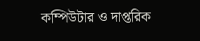কম্পিউটার ও দাপ্তরিক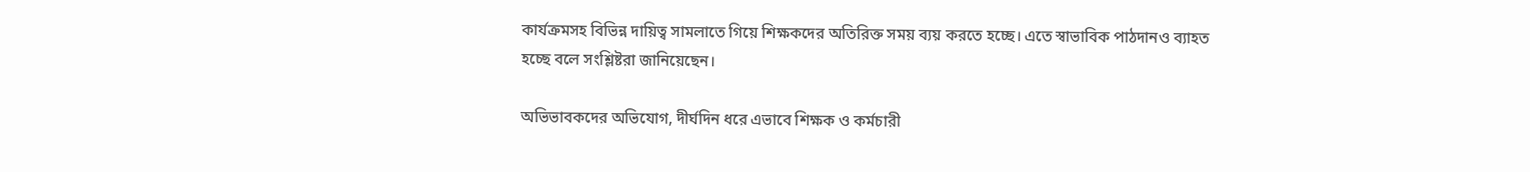কার্যক্রমসহ বিভিন্ন দায়িত্ব সামলাতে গিয়ে শিক্ষকদের অতিরিক্ত সময় ব্যয় করতে হচ্ছে। এতে স্বাভাবিক পাঠদানও ব্যাহত হচ্ছে বলে সংশ্লিষ্টরা জানিয়েছেন।

অভিভাবকদের অভিযোগ, দীর্ঘদিন ধরে এভাবে শিক্ষক ও কর্মচারী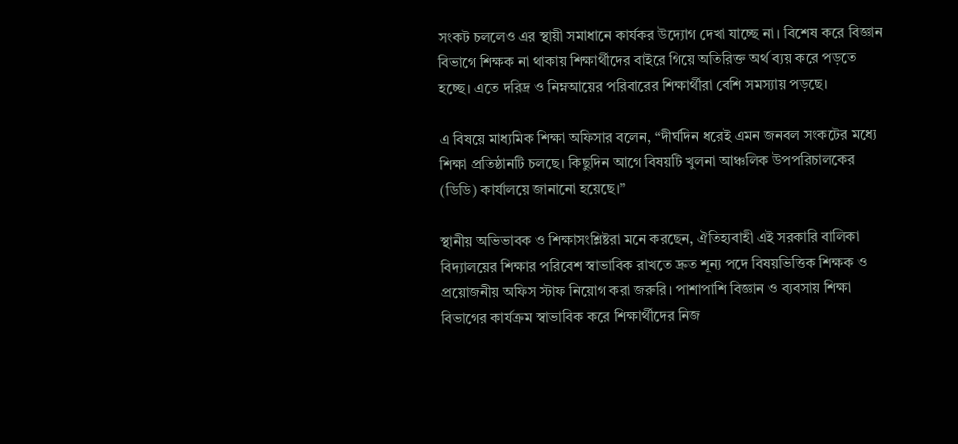সংকট চললেও এর স্থায়ী সমাধানে কার্যকর উদ্যোগ দেখা যাচ্ছে না। বিশেষ করে বিজ্ঞান বিভাগে শিক্ষক না থাকায় শিক্ষার্থীদের বাইরে গিয়ে অতিরিক্ত অর্থ ব্যয় করে পড়তে হচ্ছে। এতে দরিদ্র ও নিম্নআয়ের পরিবারের শিক্ষার্থীরা বেশি সমস্যায় পড়ছে।

এ বিষয়ে মাধ্যমিক শিক্ষা অফিসার বলেন, “দীর্ঘদিন ধরেই এমন জনবল সংকটের মধ্যে শিক্ষা প্রতিষ্ঠানটি চলছে। কিছুদিন আগে বিষয়টি খুলনা আঞ্চলিক উপপরিচালকের (ডিডি) কার্যালয়ে জানানো হয়েছে।”

স্থানীয় অভিভাবক ও শিক্ষাসংশ্লিষ্টরা মনে করছেন, ঐতিহ্যবাহী এই সরকারি বালিকা বিদ্যালয়ের শিক্ষার পরিবেশ স্বাভাবিক রাখতে দ্রুত শূন্য পদে বিষয়ভিত্তিক শিক্ষক ও প্রয়োজনীয় অফিস স্টাফ নিয়োগ করা জরুরি। পাশাপাশি বিজ্ঞান ও ব্যবসায় শিক্ষা বিভাগের কার্যক্রম স্বাভাবিক করে শিক্ষার্থীদের নিজ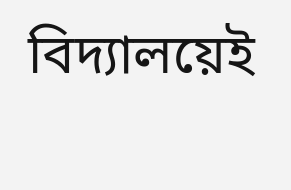বিদ্যালয়েই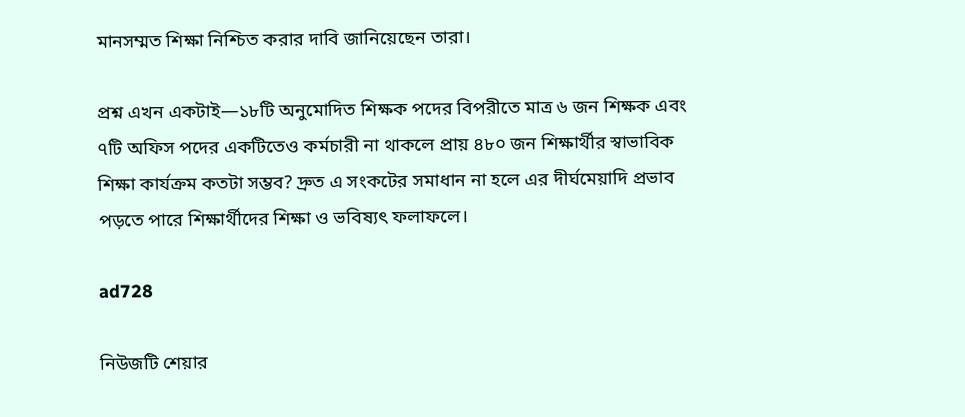মানসম্মত শিক্ষা নিশ্চিত করার দাবি জানিয়েছেন তারা।

প্রশ্ন এখন একটাই—১৮টি অনুমোদিত শিক্ষক পদের বিপরীতে মাত্র ৬ জন শিক্ষক এবং ৭টি অফিস পদের একটিতেও কর্মচারী না থাকলে প্রায় ৪৮০ জন শিক্ষার্থীর স্বাভাবিক শিক্ষা কার্যক্রম কতটা সম্ভব? দ্রুত এ সংকটের সমাধান না হলে এর দীর্ঘমেয়াদি প্রভাব পড়তে পারে শিক্ষার্থীদের শিক্ষা ও ভবিষ্যৎ ফলাফলে।

ad728

নিউজটি শেয়ার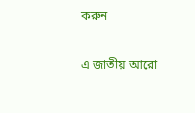করুন

এ জাতীয় আরো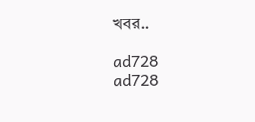খবর..

ad728
ad728